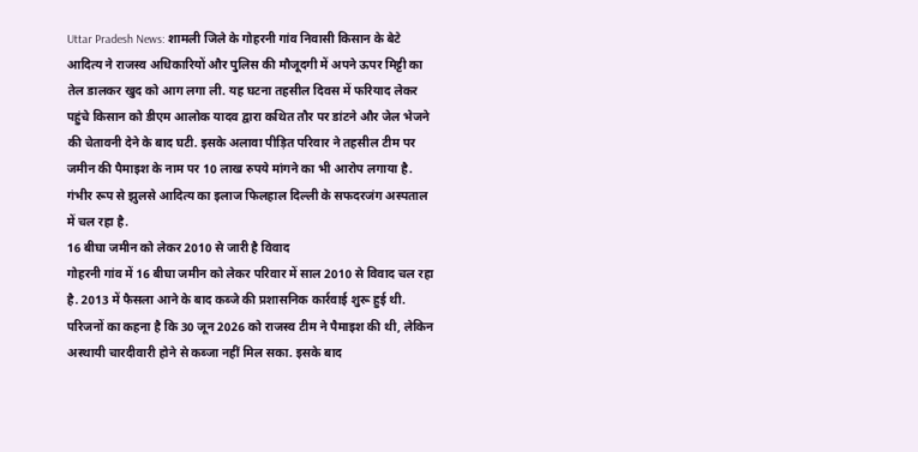Uttar Pradesh News: शामली जिले के गोहरनी गांव निवासी किसान के बेटे आदित्य ने राजस्व अधिकारियों और पुलिस की मौजूदगी में अपने ऊपर मिट्टी का तेल डालकर खुद को आग लगा ली. यह घटना तहसील दिवस में फरियाद लेकर पहुंचे किसान को डीएम आलोक यादव द्वारा कथित तौर पर डांटने और जेल भेजने की चेतावनी देने के बाद घटी. इसके अलावा पीड़ित परिवार ने तहसील टीम पर जमीन की पैमाइश के नाम पर 10 लाख रुपये मांगने का भी आरोप लगाया है. गंभीर रूप से झुलसे आदित्य का इलाज फिलहाल दिल्ली के सफदरजंग अस्पताल में चल रहा है.
16 बीघा जमीन को लेकर 2010 से जारी है विवाद
गोहरनी गांव में 16 बीघा जमीन को लेकर परिवार में साल 2010 से विवाद चल रहा है. 2013 में फैसला आने के बाद कब्जे की प्रशासनिक कार्रवाई शुरू हुई थी. परिजनों का कहना है कि 30 जून 2026 को राजस्व टीम ने पैमाइश की थी, लेकिन अस्थायी चारदीवारी होने से कब्जा नहीं मिल सका. इसके बाद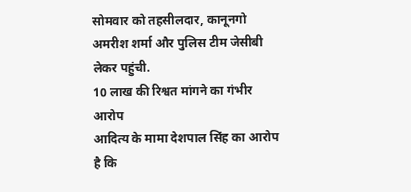सोमवार को तहसीलदार, कानूनगो अमरीश शर्मा और पुलिस टीम जेसीबी लेकर पहुंची.
10 लाख की रिश्वत मांगने का गंभीर आरोप
आदित्य के मामा देशपाल सिंह का आरोप है कि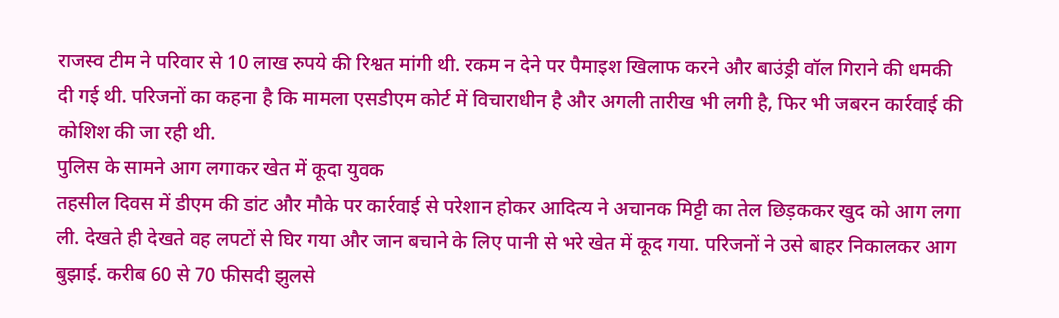राजस्व टीम ने परिवार से 10 लाख रुपये की रिश्वत मांगी थी. रकम न देने पर पैमाइश खिलाफ करने और बाउंड्री वॉल गिराने की धमकी दी गई थी. परिजनों का कहना है कि मामला एसडीएम कोर्ट में विचाराधीन है और अगली तारीख भी लगी है, फिर भी जबरन कार्रवाई की कोशिश की जा रही थी.
पुलिस के सामने आग लगाकर खेत में कूदा युवक
तहसील दिवस में डीएम की डांट और मौके पर कार्रवाई से परेशान होकर आदित्य ने अचानक मिट्टी का तेल छिड़ककर खुद को आग लगा ली. देखते ही देखते वह लपटों से घिर गया और जान बचाने के लिए पानी से भरे खेत में कूद गया. परिजनों ने उसे बाहर निकालकर आग बुझाई. करीब 60 से 70 फीसदी झुलसे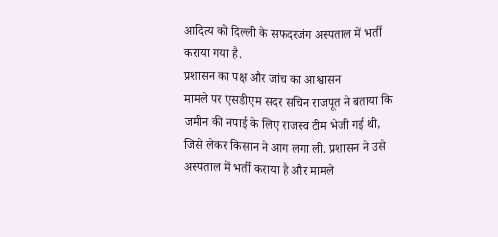आदित्य को दिल्ली के सफदरजंग अस्पताल में भर्ती कराया गया है.
प्रशासन का पक्ष और जांच का आश्वासन
मामले पर एसडीएम सदर सचिन राजपूत ने बताया कि जमीन की नपाई के लिए राजस्व टीम भेजी गई थी, जिसे लेकर किसान ने आग लगा ली. प्रशासन ने उसे अस्पताल में भर्ती कराया है और मामले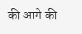की आगे की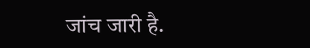जांच जारी है.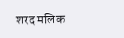शरद मलिक